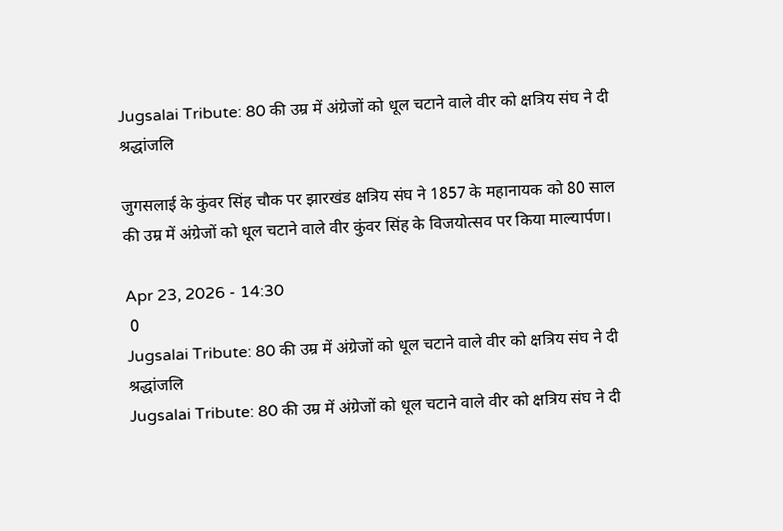Jugsalai Tribute: 80 की उम्र में अंग्रेजों को धूल चटाने वाले वीर को क्षत्रिय संघ ने दी श्रद्धांजलि

जुगसलाई के कुंवर सिंह चौक पर झारखंड क्षत्रिय संघ ने 1857 के महानायक को 80 साल की उम्र में अंग्रेजों को धूल चटाने वाले वीर कुंवर सिंह के विजयोत्सव पर किया माल्यार्पण।

Apr 23, 2026 - 14:30
 0
Jugsalai Tribute: 80 की उम्र में अंग्रेजों को धूल चटाने वाले वीर को क्षत्रिय संघ ने दी श्रद्धांजलि
Jugsalai Tribute: 80 की उम्र में अंग्रेजों को धूल चटाने वाले वीर को क्षत्रिय संघ ने दी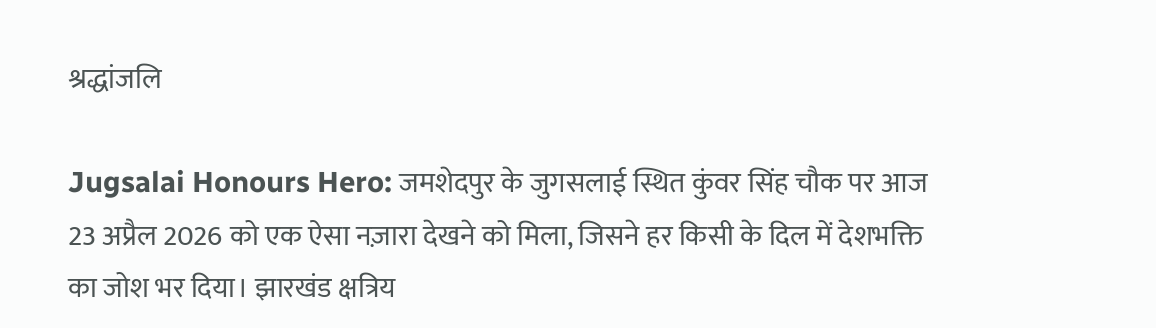श्रद्धांजलि

Jugsalai Honours Hero: जमशेदपुर के जुगसलाई स्थित कुंवर सिंह चौक पर आज 23 अप्रैल 2026 को एक ऐसा नज़ारा देखने को मिला, जिसने हर किसी के दिल में देशभक्ति का जोश भर दिया। झारखंड क्षत्रिय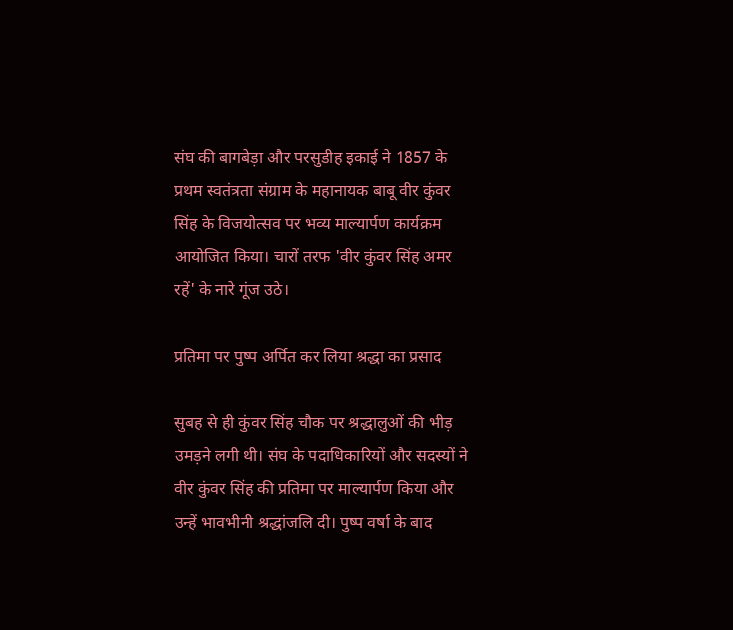संघ की बागबेड़ा और परसुडीह इकाई ने 1857 के प्रथम स्वतंत्रता संग्राम के महानायक बाबू वीर कुंवर सिंह के विजयोत्सव पर भव्य माल्यार्पण कार्यक्रम आयोजित किया। चारों तरफ 'वीर कुंवर सिंह अमर रहें' के नारे गूंज उठे।

प्रतिमा पर पुष्प अर्पित कर लिया श्रद्धा का प्रसाद

सुबह से ही कुंवर सिंह चौक पर श्रद्धालुओं की भीड़ उमड़ने लगी थी। संघ के पदाधिकारियों और सदस्यों ने वीर कुंवर सिंह की प्रतिमा पर माल्यार्पण किया और उन्हें भावभीनी श्रद्धांजलि दी। पुष्प वर्षा के बाद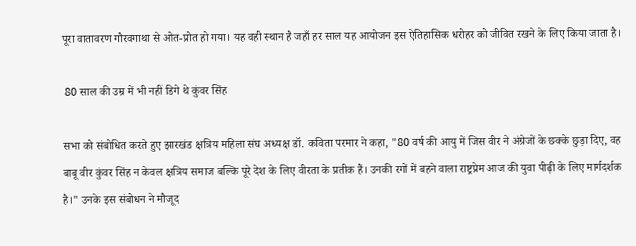पूरा वातावरण गौरवगाथा से ओत-प्रोत हो गया। यह वही स्थान है जहाँ हर साल यह आयोजन इस ऐतिहासिक धरोहर को जीवित रखने के लिए किया जाता है।

 80 साल की उम्र में भी नहीं डिगे थे कुंवर सिंह

सभा को संबोधित करते हुए झारखंड क्षत्रिय महिला संघ अध्यक्ष डॉ. कविता परमार ने कहा, "80 वर्ष की आयु में जिस वीर ने अंग्रेजों के छक्के छुड़ा दिए, वह बाबू वीर कुंवर सिंह न केवल क्षत्रिय समाज बल्कि पूरे देश के लिए वीरता के प्रतीक हैं। उनकी रगों में बहने वाला राष्ट्रप्रेम आज की युवा पीढ़ी के लिए मार्गदर्शक है।" उनके इस संबोधन ने मौजूद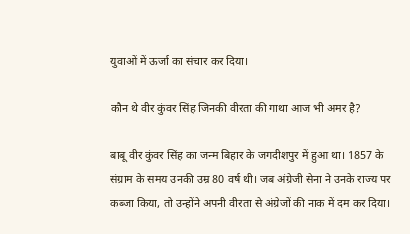युवाओं में ऊर्जा का संचार कर दिया।

कौन थे वीर कुंवर सिंह जिनकी वीरता की गाथा आज भी अमर है?

बाबू वीर कुंवर सिंह का जन्म बिहार के जगदीशपुर में हुआ था। 1857 के संग्राम के समय उनकी उम्र 80 वर्ष थी। जब अंग्रेजी सेना ने उनके राज्य पर कब्जा किया, तो उन्होंने अपनी वीरता से अंग्रेजों की नाक में दम कर दिया।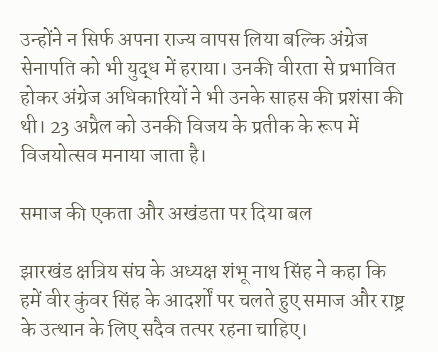उन्होंने न सिर्फ अपना राज्य वापस लिया बल्कि अंग्रेज सेनापति को भी युद्ध में हराया। उनकी वीरता से प्रभावित होकर अंग्रेज अधिकारियों ने भी उनके साहस की प्रशंसा की थी। 23 अप्रैल को उनकी विजय के प्रतीक के रूप में विजयोत्सव मनाया जाता है।

समाज की एकता और अखंडता पर दिया बल

झारखंड क्षत्रिय संघ के अध्यक्ष शंभू नाथ सिंह ने कहा कि हमें वीर कुंवर सिंह के आदर्शों पर चलते हुए समाज और राष्ट्र के उत्थान के लिए सदैव तत्पर रहना चाहिए।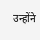उन्होंने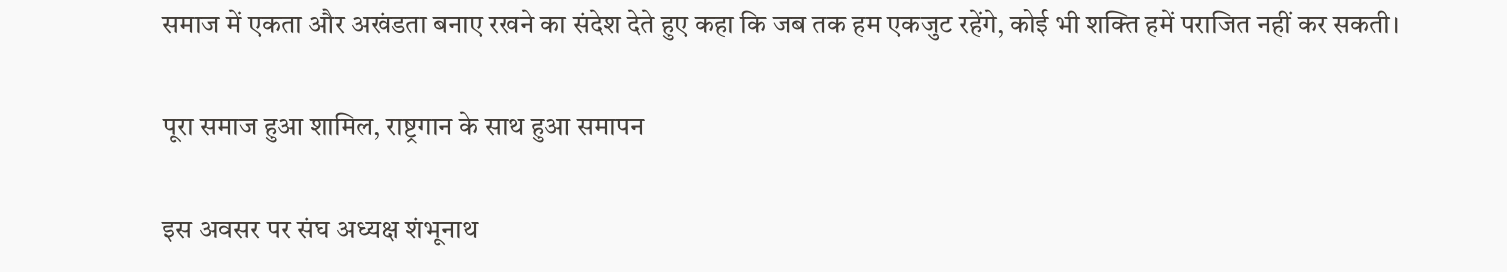समाज में एकता और अखंडता बनाए रखने का संदेश देते हुए कहा कि जब तक हम एकजुट रहेंगे, कोई भी शक्ति हमें पराजित नहीं कर सकती।

पूरा समाज हुआ शामिल, राष्ट्रगान के साथ हुआ समापन

इस अवसर पर संघ अध्यक्ष शंभूनाथ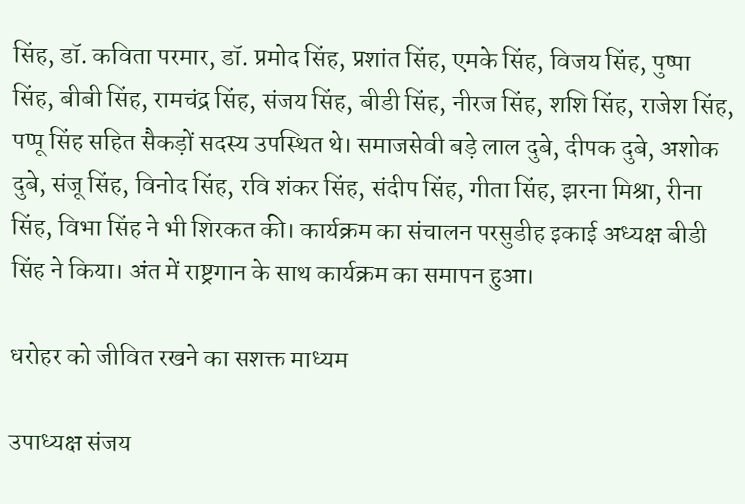सिंह, डॉ. कविता परमार, डॉ. प्रमोद सिंह, प्रशांत सिंह, एमके सिंह, विजय सिंह, पुष्पा सिंह, बीबी सिंह, रामचंद्र सिंह, संजय सिंह, बीडी सिंह, नीरज सिंह, शशि सिंह, राजेश सिंह, पप्पू सिंह सहित सैकड़ों सदस्य उपस्थित थे। समाजसेवी बड़े लाल दुबे, दीपक दुबे, अशोक दुबे, संजू सिंह, विनोद सिंह, रवि शंकर सिंह, संदीप सिंह, गीता सिंह, झरना मिश्रा, रीना सिंह, विभा सिंह ने भी शिरकत की। कार्यक्रम का संचालन परसुडीह इकाई अध्यक्ष बीडी सिंह ने किया। अंत में राष्ट्रगान के साथ कार्यक्रम का समापन हुआ।

धरोहर को जीवित रखने का सशक्त माध्यम

उपाध्यक्ष संजय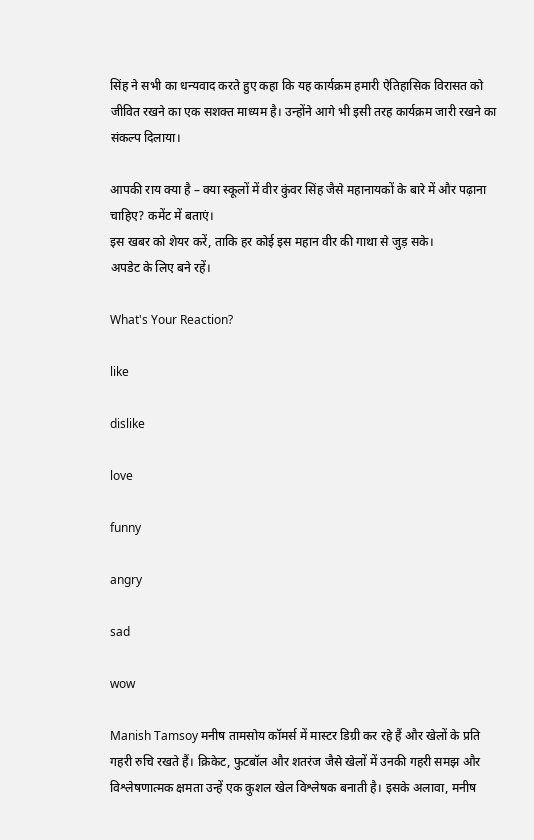सिंह ने सभी का धन्यवाद करते हुए कहा कि यह कार्यक्रम हमारी ऐतिहासिक विरासत को जीवित रखने का एक सशक्त माध्यम है। उन्होंने आगे भी इसी तरह कार्यक्रम जारी रखने का संकल्प दिलाया।

आपकी राय क्या है – क्या स्कूलों में वीर कुंवर सिंह जैसे महानायकों के बारे में और पढ़ाना चाहिए? कमेंट में बताएं।
इस खबर को शेयर करें, ताकि हर कोई इस महान वीर की गाथा से जुड़ सके।
अपडेट के लिए बने रहें।

What's Your Reaction?

like

dislike

love

funny

angry

sad

wow

Manish Tamsoy मनीष तामसोय कॉमर्स में मास्टर डिग्री कर रहे हैं और खेलों के प्रति गहरी रुचि रखते हैं। क्रिकेट, फुटबॉल और शतरंज जैसे खेलों में उनकी गहरी समझ और विश्लेषणात्मक क्षमता उन्हें एक कुशल खेल विश्लेषक बनाती है। इसके अलावा, मनीष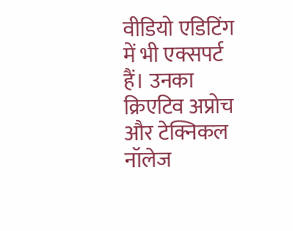वीडियो एडिटिंग में भी एक्सपर्ट हैं। उनका क्रिएटिव अप्रोच और टेक्निकल नॉलेज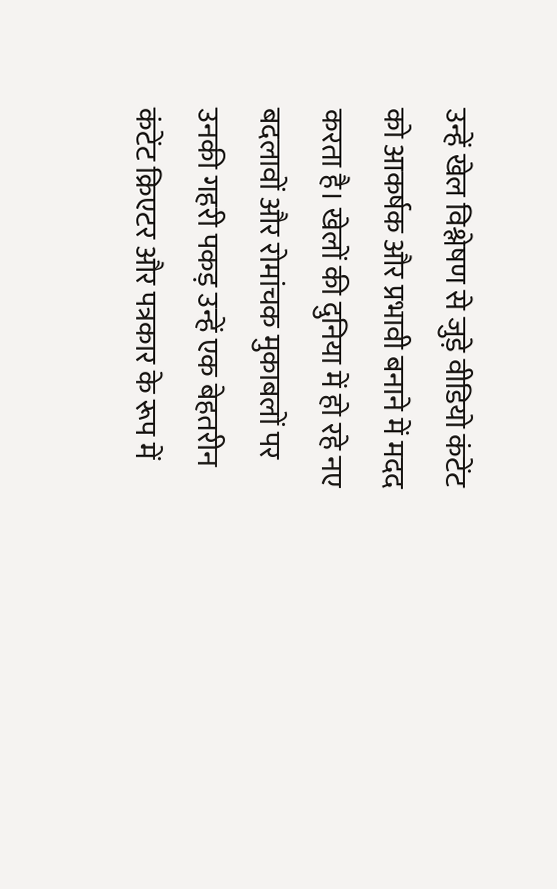उन्हें खेल विश्लेषण से जुड़े वीडियो कंटेंट को आकर्षक और प्रभावी बनाने में मदद करता है। खेलों की दुनिया में हो रहे नए बदलावों और रोमांचक मुकाबलों पर उनकी गहरी पकड़ उन्हें एक बेहतरीन कंटेंट क्रिएटर और पत्रकार के रूप में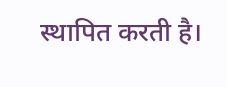स्थापित करती है।